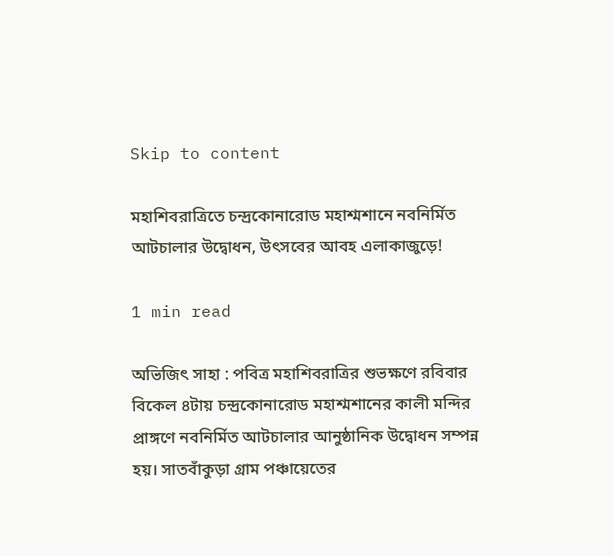Skip to content

মহাশিবরাত্রিতে চন্দ্রকোনারোড মহাশ্মশানে নবনির্মিত আটচালার উদ্বোধন, উৎসবের আবহ এলাকাজুড়ে!

1 min read

অভিজিৎ সাহা : পবিত্র মহাশিবরাত্রির শুভক্ষণে রবিবার বিকেল ৪টায় চন্দ্রকোনারোড মহাশ্মশানের কালী মন্দির প্রাঙ্গণে নবনির্মিত আটচালার আনুষ্ঠানিক উদ্বোধন সম্পন্ন হয়। সাতবাঁকুড়া গ্রাম পঞ্চায়েতের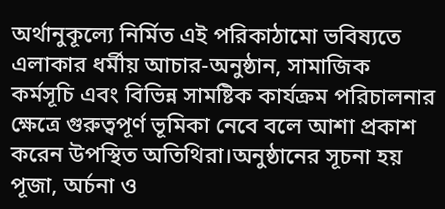অর্থানুকূল্যে নির্মিত এই পরিকাঠামো ভবিষ্যতে এলাকার ধর্মীয় আচার-অনুষ্ঠান, সামাজিক কর্মসূচি এবং বিভিন্ন সামষ্টিক কার্যক্রম পরিচালনার ক্ষেত্রে গুরুত্বপূর্ণ ভূমিকা নেবে বলে আশা প্রকাশ করেন উপস্থিত অতিথিরা।অনুষ্ঠানের সূচনা হয় পূজা, অর্চনা ও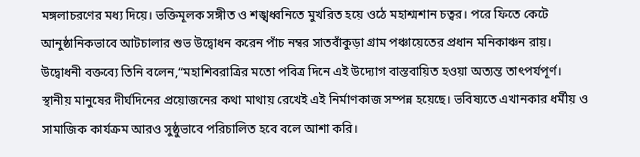মঙ্গলাচরণের মধ্য দিয়ে। ভক্তিমূলক সঙ্গীত ও শঙ্খধ্বনিতে মুখরিত হয়ে ওঠে মহাশ্মশান চত্বর। পরে ফিতে কেটে আনুষ্ঠানিকভাবে আটচালার শুভ উদ্বোধন করেন পাঁচ নম্বর সাতবাঁকুড়া গ্রাম পঞ্চায়েতের প্রধান মনিকাঞ্চন রায়।
উদ্বোধনী বক্তব্যে তিনি বলেন,“মহাশিবরাত্রির মতো পবিত্র দিনে এই উদ্যোগ বাস্তবায়িত হওয়া অত্যন্ত তাৎপর্যপূর্ণ। স্থানীয় মানুষের দীর্ঘদিনের প্রয়োজনের কথা মাথায় রেখেই এই নির্মাণকাজ সম্পন্ন হয়েছে। ভবিষ্যতে এখানকার ধর্মীয় ও সামাজিক কার্যক্রম আরও সুষ্ঠুভাবে পরিচালিত হবে বলে আশা করি।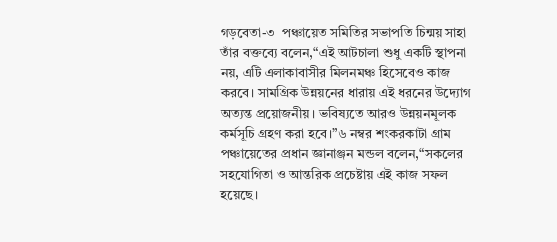গড়বেতা-৩  পঞ্চায়েত সমিতির সভাপতি চিন্ময় সাহা তাঁর বক্তব্যে বলেন,“এই আটচালা শুধু একটি স্থাপনা নয়, এটি এলাকাবাসীর মিলনমঞ্চ হিসেবেও কাজ করবে। সামগ্রিক উন্নয়নের ধারায় এই ধরনের উদ্যোগ অত্যন্ত প্রয়োজনীয়। ভবিষ্যতে আরও উন্নয়নমূলক কর্মসূচি গ্রহণ করা হবে।”৬ নম্বর শংকরকাটা গ্রাম পঞ্চায়েতের প্রধান জ্ঞানাঞ্জন মন্ডল বলেন,“সকলের সহযোগিতা ও আন্তরিক প্রচেষ্টায় এই কাজ সফল হয়েছে।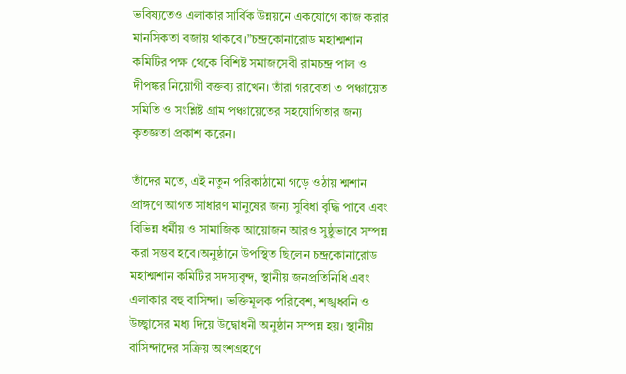ভবিষ্যতেও এলাকার সার্বিক উন্নয়নে একযোগে কাজ করার মানসিকতা বজায় থাকবে।”চন্দ্রকোনারোড মহাশ্মশান কমিটির পক্ষ থেকে বিশিষ্ট সমাজসেবী রামচন্দ্র পাল ও দীপঙ্কর নিয়োগী বক্তব্য রাখেন। তাঁরা গরবেতা ৩ পঞ্চায়েত সমিতি ও সংশ্লিষ্ট গ্রাম পঞ্চায়েতের সহযোগিতার জন্য কৃতজ্ঞতা প্রকাশ করেন।

তাঁদের মতে, এই নতুন পরিকাঠামো গড়ে ওঠায় শ্মশান প্রাঙ্গণে আগত সাধারণ মানুষের জন্য সুবিধা বৃদ্ধি পাবে এবং বিভিন্ন ধর্মীয় ও সামাজিক আয়োজন আরও সুষ্ঠুভাবে সম্পন্ন করা সম্ভব হবে।অনুষ্ঠানে উপস্থিত ছিলেন চন্দ্রকোনারোড মহাশ্মশান কমিটির সদস্যবৃন্দ, স্থানীয় জনপ্রতিনিধি এবং এলাকার বহু বাসিন্দা। ভক্তিমূলক পরিবেশ, শঙ্খধ্বনি ও উচ্ছ্বাসের মধ্য দিয়ে উদ্বোধনী অনুষ্ঠান সম্পন্ন হয়। স্থানীয় বাসিন্দাদের সক্রিয় অংশগ্রহণে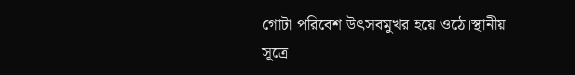গোটা পরিবেশ উৎসবমুখর হয়ে ওঠে।স্থানীয় সূত্রে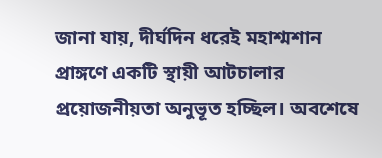জানা যায়, দীর্ঘদিন ধরেই মহাশ্মশান প্রাঙ্গণে একটি স্থায়ী আটচালার প্রয়োজনীয়তা অনুভূত হচ্ছিল। অবশেষে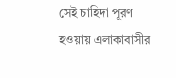সেই চাহিদা পূরণ হওয়ায় এলাকাবাসীর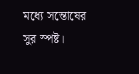মধ্যে সন্তোষের সুর স্পষ্ট।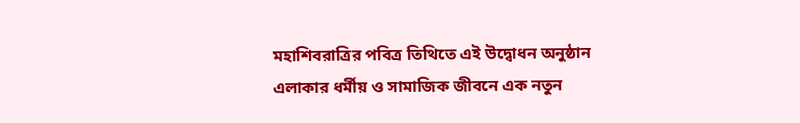মহাশিবরাত্রির পবিত্র তিথিতে এই উদ্বোধন অনুষ্ঠান এলাকার ধর্মীয় ও সামাজিক জীবনে এক নতুন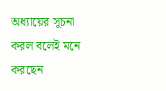অধ্যায়ের সূচনা করল বলেই মনে করছেন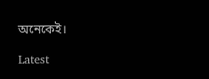অনেকেই।

Latest